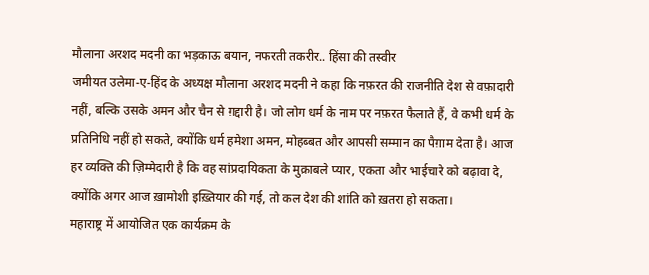मौलाना अरशद मदनी का भड़काऊ बयान, नफरती तकरीर.. हिंसा की तस्वीर
जमीयत उलेमा-ए-हिंद के अध्यक्ष मौलाना अरशद मदनी ने कहा कि नफ़रत की राजनीति देश से वफ़ादारी नहीं, बल्कि उसके अमन और चैन से ग़द्दारी है। जो लोग धर्म के नाम पर नफ़रत फैलाते हैं, वे कभी धर्म के प्रतिनिधि नहीं हो सकते, क्योंकि धर्म हमेशा अमन, मोहब्बत और आपसी सम्मान का पैग़ाम देता है। आज हर व्यक्ति की ज़िम्मेदारी है कि वह सांप्रदायिकता के मुक़ाबले प्यार, एकता और भाईचारे को बढ़ावा दे, क्योंकि अगर आज ख़ामोशी इख़्तियार की गई, तो कल देश की शांति को ख़तरा हो सकता।
महाराष्ट्र में आयोजित एक कार्यक्रम के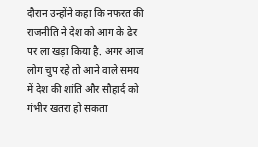दौरान उन्होंने कहा कि नफरत की राजनीति ने देश को आग के ढेर पर ला खड़ा किया है. अगर आज लोग चुप रहे तो आने वाले समय में देश की शांति और सौहार्द को गंभीर खतरा हो सकता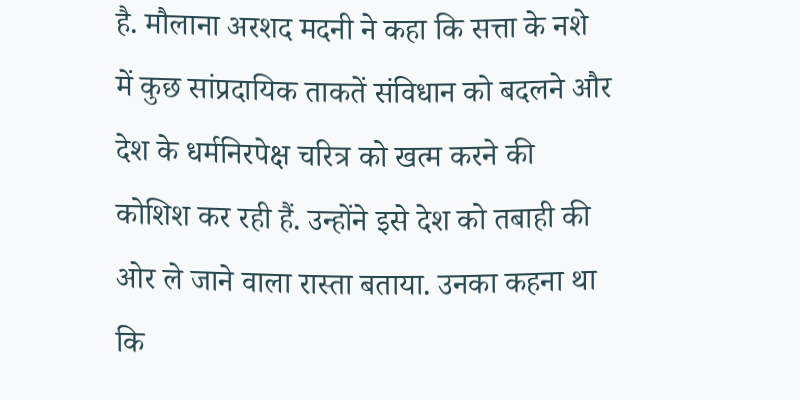है. मौलाना अरशद मदनी ने कहा कि सत्ता के नशे में कुछ सांप्रदायिक ताकतें संविधान को बदलने और देश के धर्मनिरपेक्ष चरित्र को खत्म करने की कोशिश कर रही हैं. उन्होंने इसे देश को तबाही की ओर ले जाने वाला रास्ता बताया. उनका कहना था कि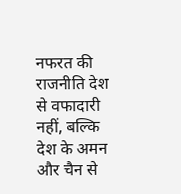नफरत की राजनीति देश से वफादारी नहीं, बल्कि देश के अमन और चैन से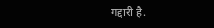गद्दारी है.